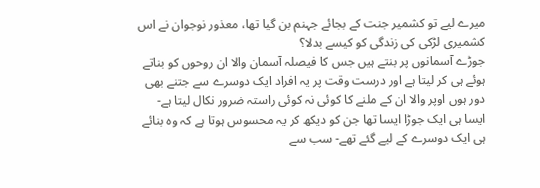میرے لیے تو کشمیر جنت کے بجائے جہنم بن گیا تھا، معذور نوجوان نے اس کشمیری لڑکی کی زندگی کو کیسے بدلا؟
جوڑے آسمانوں پر بنتے ہیں جس کا فیصلہ آسمان والا ان روحوں کو بناتے ہوئے ہی کر لیتا ہے اور درست وقت پر یہ افراد ایک دوسرے سے جتنے بھی دور ہوں اوپر والا ان کے ملنے کا کوئی نہ کوئی راستہ ضرور نکال لیتا ہے-
ایسا ہی ایک جوڑا ایسا تھا جن کو دیکھ کر یہ محسوس ہوتا ہے کہ وہ بنائے ہی ایک دوسرے کے لیے گئے تھے- سب سے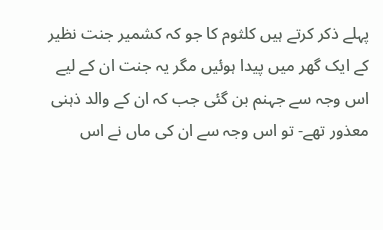پہلے ذکر کرتے ہیں کلثوم کا جو کہ کشمیر جنت نظیر کے ایک گھر میں پیدا ہوئيں مگر یہ جنت ان کے لیے اس وجہ سے جہنم بن گئی جب کہ ان کے والد ذہنی معذور تھے- تو اس وجہ سے ان کی ماں نے اس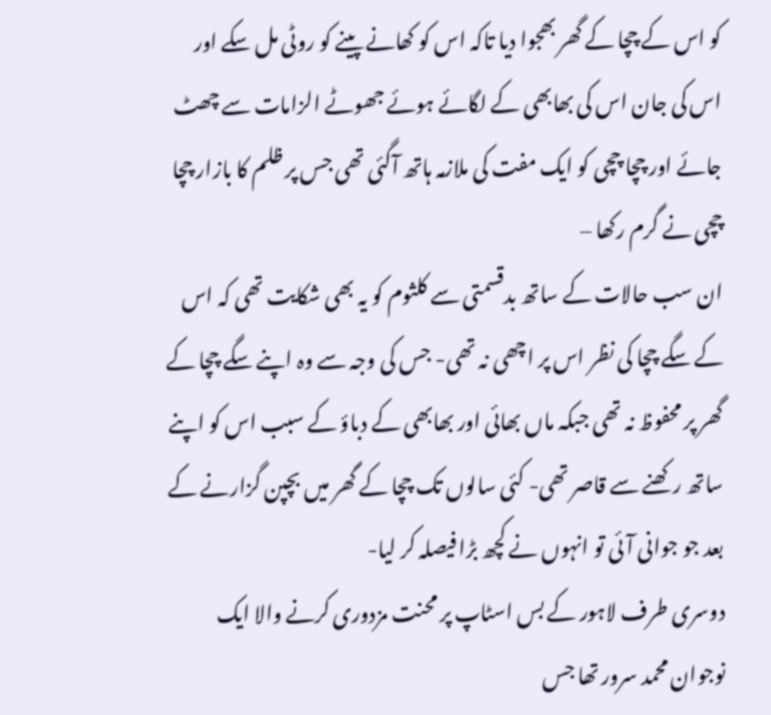کو اس کے چچا کے گھر بھجوا دیا تاکہ اس کو کھانے پینے کو روٹی مل سکے اور اس کی جان اس کی بھابھی کے لگائے ہوئے جھوٹے الزامات سے چھٹ جائے اور چچا چچی کو ایک مفت کی ملازمہ ہاتھ آگئی تھی جس پر ظلم کا بازار چچا چچی نے گرم رکھا –
ان سب حالات کے ساتھ بدقسمتی سے کلثوم کو یہ بھی شکایت تھی کہ اس کے سگے چچا کی نظر اس پر اچھی نہ تھی- جس کی وجہ سے وہ اپنے سگے چچا کے گھر پر محفوظ نہ تھی جبکہ ماں بھائی اور بھابھی کے دباؤ کے سبب اس کو اپنے ساتھ رکھنے سے قاصر تھی- کئی سالوں تک چچا کے گھر میں بچپن گزارنے کے بعد جو جوانی آئی تو انہوں نے کچھ بڑا فیصلہ کر لیا-
دوسری طرف لاہور کے بس اسٹاپ پر محنت مزدوری کرنے والا ایک نوجوان محمد سرور تھا جس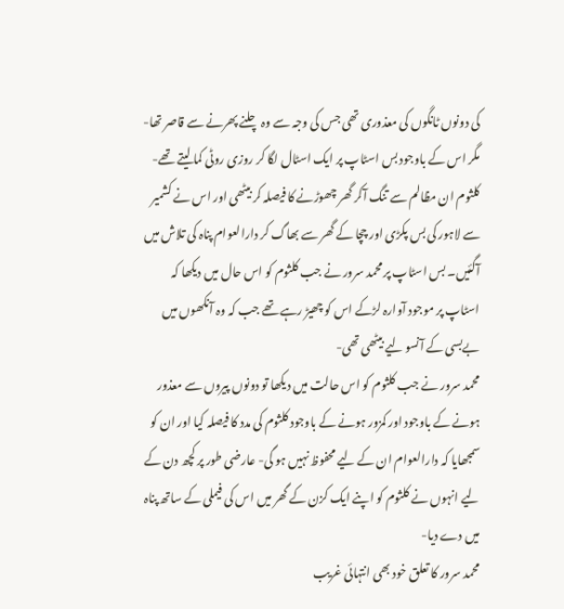کی دونوں ٹانگوں کی معذوری تھی جس کی وجہ سے وہ چلنے پھرنے سے قاصر تھا- مگر اس کے باوجود بس اسٹاپ پر ایک اسٹال لگا کر روزی روٹی کما لیتے تھے-
کلثوم ان مظالم سے تنگ آکر گھر چھوڑنے کا فیصلہ کر بیٹھی اور اس نے کشمیر سے لاہور کی بس پکڑی اور چچا کے گھر سے بھاگ کر دارالعوام پناہ کی تلاش میں آگئيں۔ بس اسٹاپ پر محمد سرور نے جب کلثوم کو اس حال میں دیکھا کہ اسٹاپ پر موجود آوارہ لڑکے اس کو چھيڑ رہے تھے جب کہ وہ آنکھوں میں بےبسی کے آنسو لیے بیٹھی تھی-
محمد سرور نے جب کلثوم کو اس حالت میں دیکھا تو دونوں پیروں سے معذور ہونے کے باوجود اور کمزور ہونے کے باوجود کلثوم کی مدد کا فیصلہ کیا اور ان کو سمجھایا کہ دارالعوام ان کے لیے محفوظ نہیں ہو گی- عارضی طور پر کچھ دن کے لیے انہوں نے کلثوم کو اپنے ایک کزن کے گھر میں اس کی فیملی کے ساتھ پناہ میں دے دیا-
محمد سرور کا تعلق خود بھی انتہائی غریب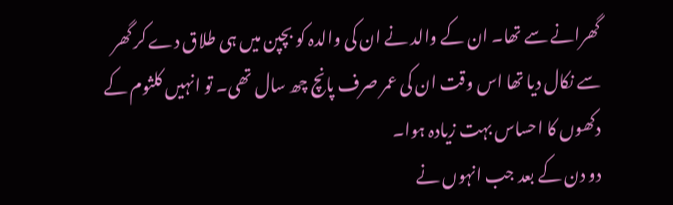گھرانے سے تھا۔ ان کے والد نے ان کی والدہ کو بچپن میں ہی طلاق دے کر گھر سے نکال دیا تھا اس وقت ان کی عمر صرف پانچ چھ سال تھی۔ تو انہیں کلثوم کے دکھوں کا احساس بہت زیادہ ہوا۔
دو دن کے بعد جب انہوں نے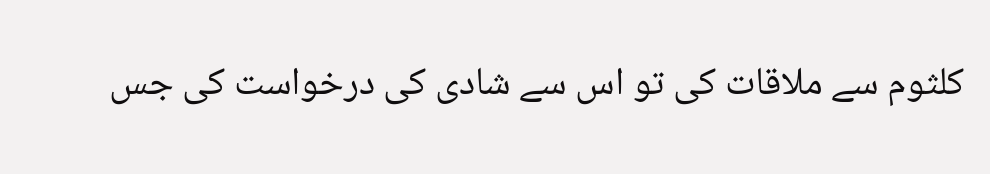کلثوم سے ملاقات کی تو اس سے شادی کی درخواست کی جس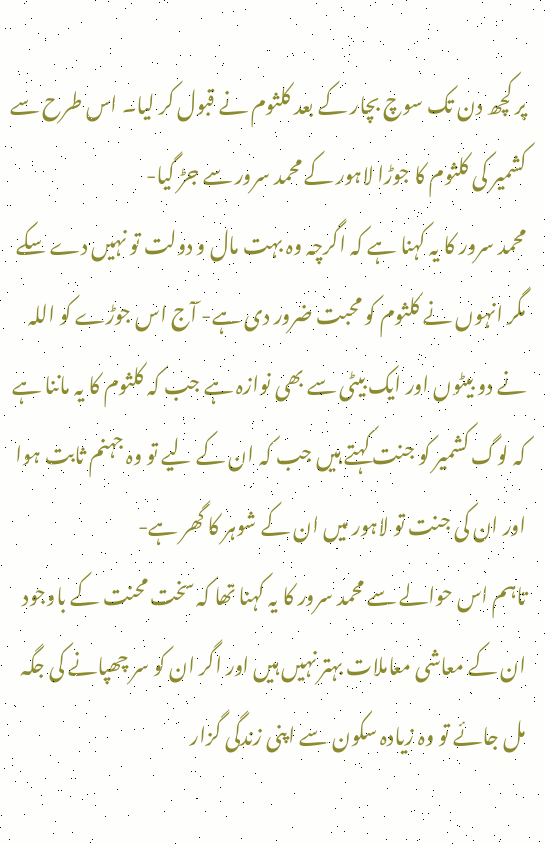پر کچھ دن تک سوچ بچار کے بعد کلثوم نے قبول کر لیا۔ اس طرح سے کشمیر کی کلثوم کا جوڑا لاہور کے محمد سرور سے جڑ گیا-
محمد سرور کا یہ کہنا ہے کہ اگرچہ وہ بہت مال و دولت تو نہیں دے سکے مگر انہوں نے کلثوم کو محبت ضرور دی ہے- آج اس جوڑے کو اللہ نے دو بیٹوں اور ایک بیٹی سے بھی نوازہ ہے جب کہ کلثوم کا یہ ماننا ہے کہ لوگ کشمیر کو جنت کہتے ہیں جب کہ ان کے لیے تو وہ جہنم ثابت ہوا اور ان کی جنت تو لاہور میں ان کے شوہر کا گھر ہے-
تاہم اس حوالے سے محمد سرور کا یہ کہنا تھا کہ سخت محنت کے باوجود ان کے معاشی معاملات بہتر نہیں ہیں اور اگر ان کو سر چھپانے کی جگہ مل جائے تو وہ زيادہ سکون سے اپنی زندگی گزار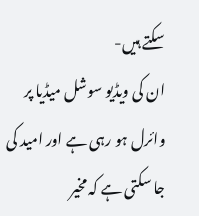سکتے ہیں-
ان کی ویڈيو سوشل میڈيا پر وائرل ہو رہی ہے اور امید کی جا سکتی ہے کہ مخیر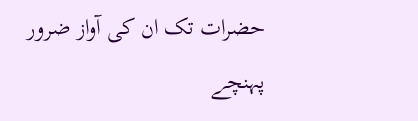حضرات تک ان کی آواز ضرور پہنچے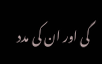گی اور ان کی مدد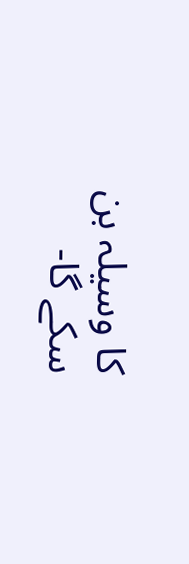کا وسیلہ بن سکے گا-